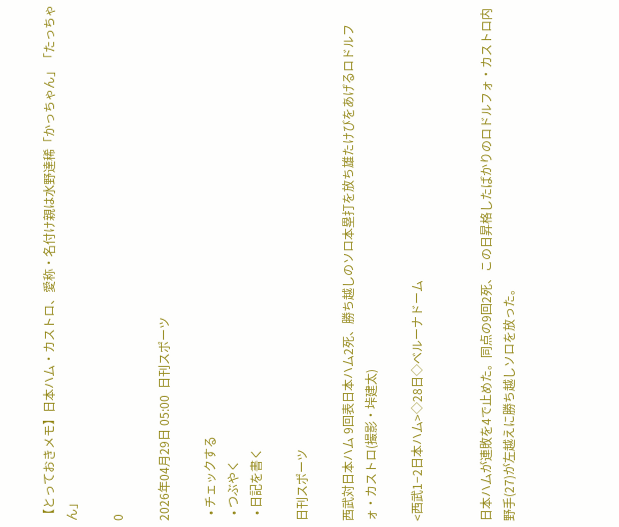【とっておきメモ】日本ハム・カストロ、愛称・名付け親は水野達稀「かっちゃん」「たっちゃん」

0

2026年04月29日 05:00  日刊スポーツ

  • チェックする
  • つぶやく
  • 日記を書く

日刊スポーツ

西武対日本ハム 9回表日本ハム2死、勝ち越しのソロ本塁打を放ち雄たけびをあげるロドルフォ・カストロ(撮影・垰建太)

<西武1−2日本ハム>◇28日◇ベルーナドーム


日本ハムが連敗を4で止めた。同点の9回2死、この日昇格したばかりのロドルフォ・カストロ内野手(27)が左越えに勝ち越しソロを放った。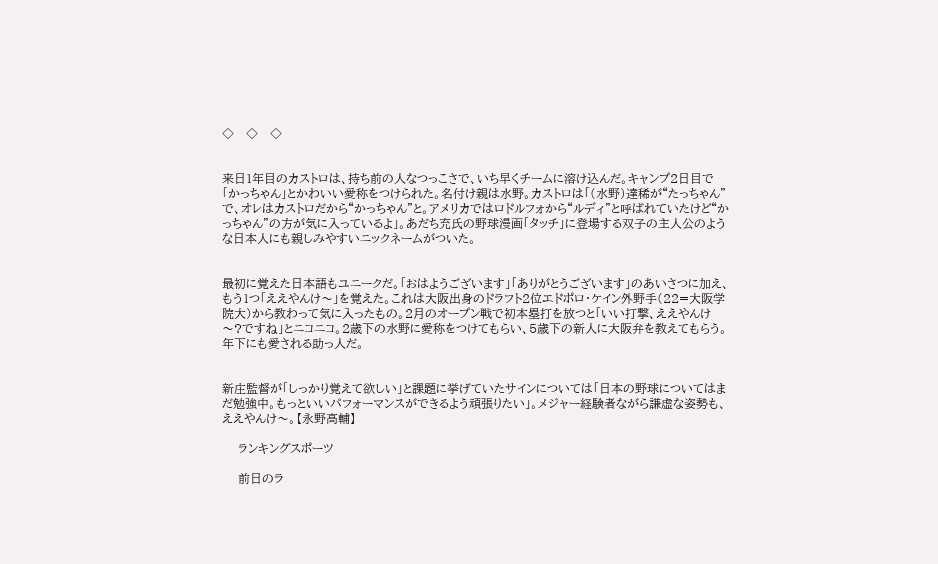◇   ◇   ◇


来日1年目のカストロは、持ち前の人なつっこさで、いち早くチームに溶け込んだ。キャンプ2日目で「かっちゃん」とかわいい愛称をつけられた。名付け親は水野。カストロは「(水野)達稀が“たっちゃん”で、オレはカストロだから“かっちゃん”と。アメリカではロドルフォから“ルディ”と呼ばれていたけど“かっちゃん”の方が気に入っているよ」。あだち充氏の野球漫画「タッチ」に登場する双子の主人公のような日本人にも親しみやすいニックネームがついた。


最初に覚えた日本語もユニークだ。「おはようございます」「ありがとうございます」のあいさつに加え、もう1つ「ええやんけ〜」を覚えた。これは大阪出身のドラフト2位エドポロ・ケイン外野手(22=大阪学院大)から教わって気に入ったもの。2月のオープン戦で初本塁打を放つと「いい打撃、ええやんけ〜?ですね」とニコニコ。2歳下の水野に愛称をつけてもらい、5歳下の新人に大阪弁を教えてもらう。年下にも愛される助っ人だ。


新庄監督が「しっかり覚えて欲しい」と課題に挙げていたサインについては「日本の野球についてはまだ勉強中。もっといいパフォーマンスができるよう頑張りたい」。メジャー経験者ながら謙虚な姿勢も、ええやんけ〜。【永野高輔】

    ランキングスポーツ

    前日のラ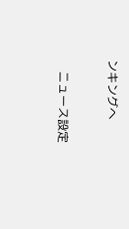ンキングへ

    ニュース設定